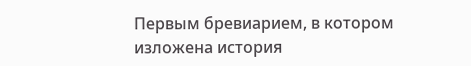Первым бревиарием, в котором изложена история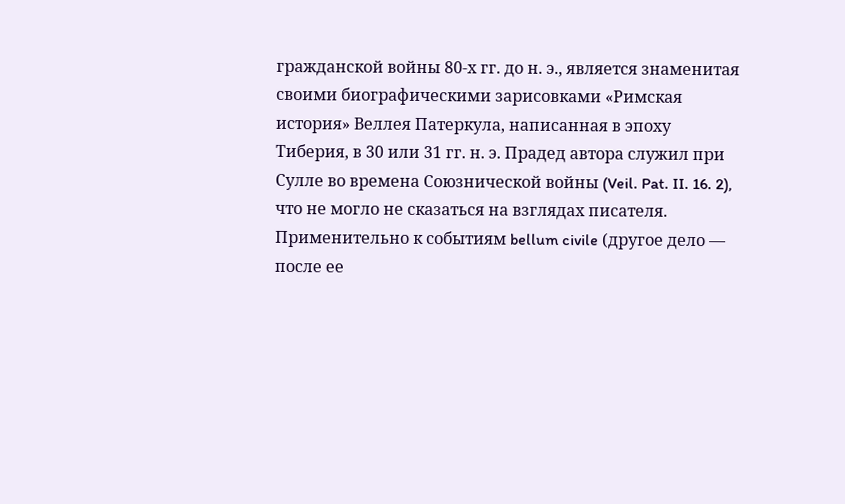гражданской войны 80-х гг. до н. э., является знаменитая своими биографическими зарисовками «Римская история» Веллея Патеркула, написанная в эпоху Тиберия, в 30 или 31 гг. н. э. Прадед автора служил при Сулле во времена Союзнической войны (Veil. Pat. II. 16. 2), что не могло не сказаться на взглядах писателя. Применительно к событиям bellum civile (другое дело — после ее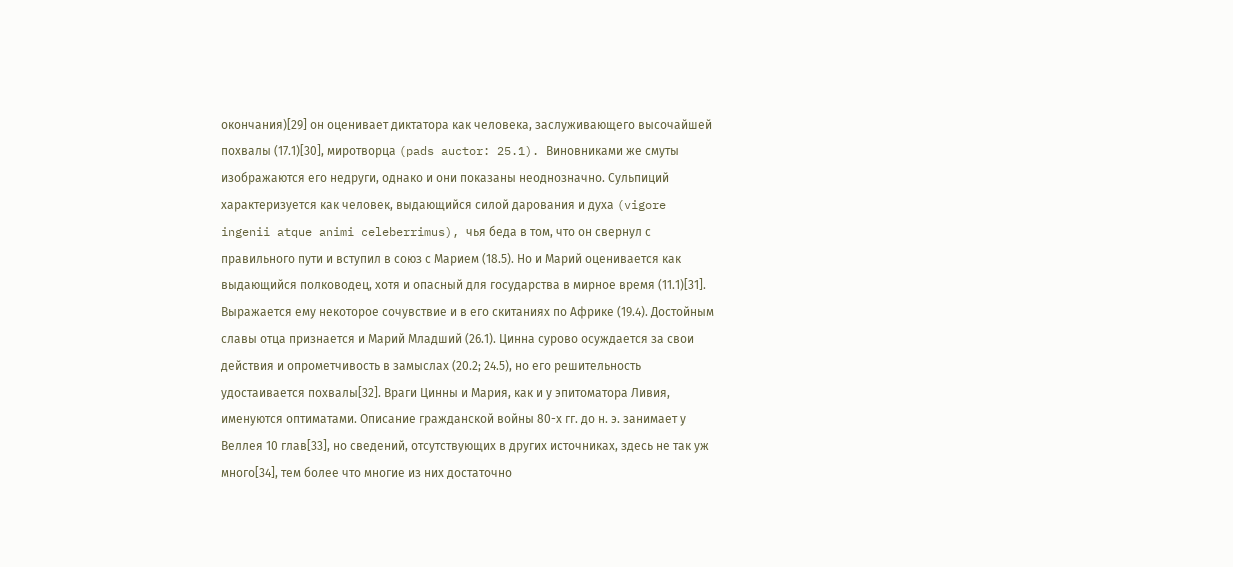окончания)[29] он оценивает диктатора как человека, заслуживающего высочайшей похвалы (17.1)[30], миротворца (pads auctor: 25.1). Виновниками же смуты изображаются его недруги, однако и они показаны неоднозначно. Сульпиций характеризуется как человек, выдающийся силой дарования и духа (vigore ingenii atque animi celeberrimus), чья беда в том, что он свернул с правильного пути и вступил в союз с Марием (18.5). Но и Марий оценивается как выдающийся полководец, хотя и опасный для государства в мирное время (11.1)[31]. Выражается ему некоторое сочувствие и в его скитаниях по Африке (19.4). Достойным славы отца признается и Марий Младший (26.1). Цинна сурово осуждается за свои действия и опрометчивость в замыслах (20.2; 24.5), но его решительность удостаивается похвалы[32]. Враги Цинны и Мария, как и у эпитоматора Ливия, именуются оптиматами. Описание гражданской войны 80-х гг. до н. э. занимает у Веллея 10 глав[33], но сведений, отсутствующих в других источниках, здесь не так уж много[34], тем более что многие из них достаточно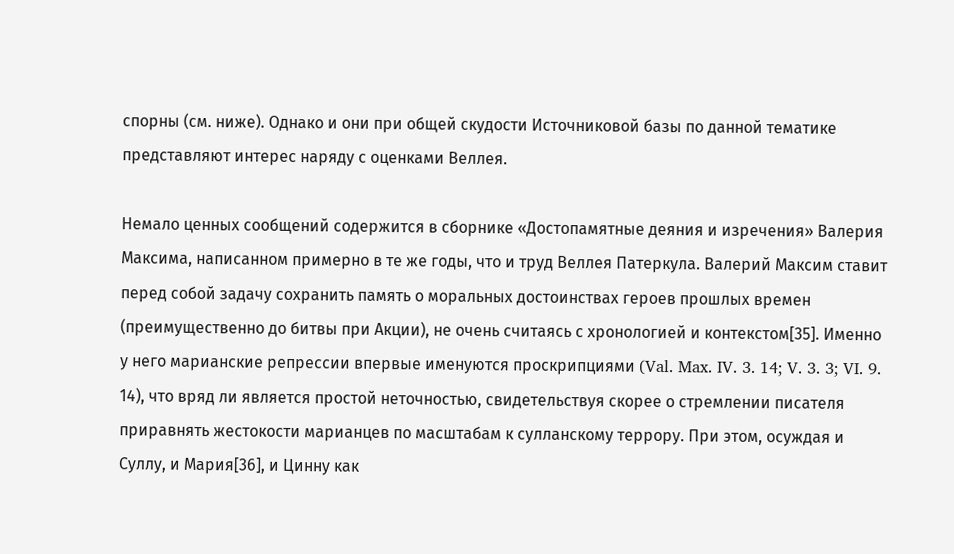спорны (см. ниже). Однако и они при общей скудости Источниковой базы по данной тематике представляют интерес наряду с оценками Веллея.

Немало ценных сообщений содержится в сборнике «Достопамятные деяния и изречения» Валерия Максима, написанном примерно в те же годы, что и труд Веллея Патеркула. Валерий Максим ставит перед собой задачу сохранить память о моральных достоинствах героев прошлых времен (преимущественно до битвы при Акции), не очень считаясь с хронологией и контекстом[35]. Именно у него марианские репрессии впервые именуются проскрипциями (Val. Max. IV. 3. 14; V. 3. 3; VI. 9. 14), что вряд ли является простой неточностью, свидетельствуя скорее о стремлении писателя приравнять жестокости марианцев по масштабам к сулланскому террору. При этом, осуждая и Суллу, и Мария[36], и Цинну как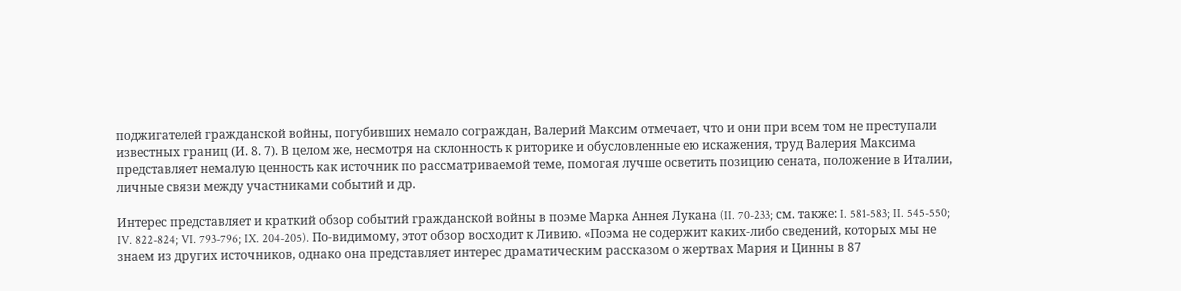поджигателей гражданской войны, погубивших немало сограждан, Валерий Максим отмечает, что и они при всем том не преступали известных границ (И. 8. 7). В целом же, несмотря на склонность к риторике и обусловленные ею искажения, труд Валерия Максима представляет немалую ценность как источник по рассматриваемой теме, помогая лучше осветить позицию сената, положение в Италии, личные связи между участниками событий и др.

Интерес представляет и краткий обзор событий гражданской войны в поэме Марка Аннея Лукана (II. 70-233; см. также: I. 581-583; II. 545-550; IV. 822-824; VI. 793-796; IX. 204-205). По-видимому, этот обзор восходит к Ливию. «Поэма не содержит каких-либо сведений, которых мы не знаем из других источников, однако она представляет интерес драматическим рассказом о жертвах Мария и Цинны в 87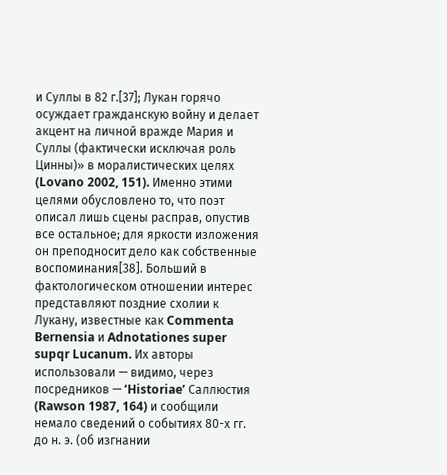и Суллы в 82 г.[37]; Лукан горячо осуждает гражданскую войну и делает акцент на личной вражде Мария и Суллы (фактически исключая роль Цинны)» в моралистических целях (Lovano 2002, 151). Именно этими целями обусловлено то, что поэт описал лишь сцены расправ, опустив все остальное; для яркости изложения он преподносит дело как собственные воспоминания[38]. Больший в фактологическом отношении интерес представляют поздние схолии к Лукану, известные как Commenta Bernensia и Adnotationes super supqr Lucanum. Их авторы использовали — видимо, через посредников — ‘Historiae’ Саллюстия (Rawson 1987, 164) и сообщили немало сведений о событиях 80-х гг. до н. э. (об изгнании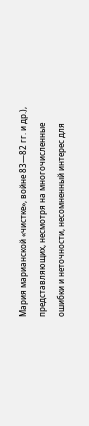Мария марианской «чистке», войне 83—82 гг. и др.), представляющих, несмотря на многочисленные ошибки и неточности, несомненный интерес для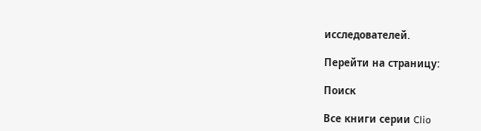исследователей.

Перейти на страницу:

Поиск

Все книги серии Clio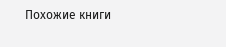Похожие книги